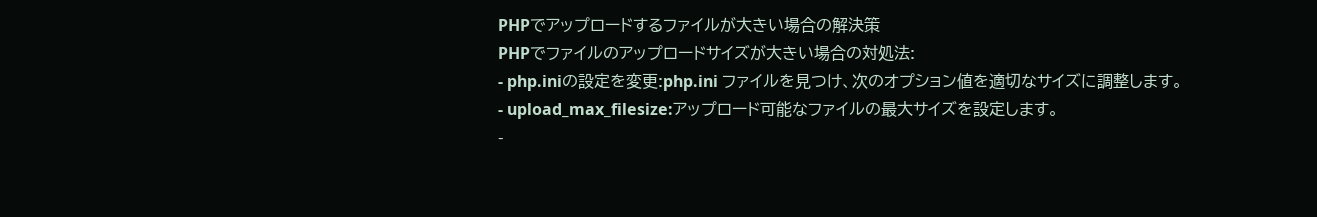PHPでアップロードするファイルが大きい場合の解決策
PHPでファイルのアップロードサイズが大きい場合の対処法:
- php.iniの設定を変更:php.ini ファイルを見つけ、次のオプション値を適切なサイズに調整します。
- upload_max_filesize:アップロード可能なファイルの最大サイズを設定します。
-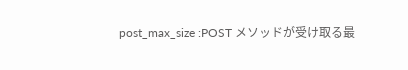post_max_size :POST メソッドが受け取る最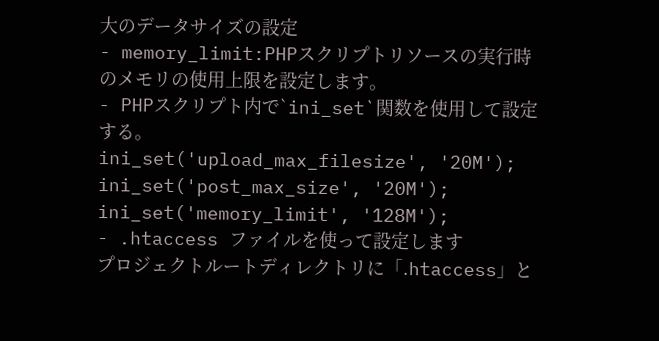大のデータサイズの設定
- memory_limit:PHPスクリプトリソースの実行時のメモリの使用上限を設定します。
- PHPスクリプト内で`ini_set`関数を使用して設定する。
ini_set('upload_max_filesize', '20M');
ini_set('post_max_size', '20M');
ini_set('memory_limit', '128M');
- .htaccess ファイルを使って設定します
プロジェクトルートディレクトリに「.htaccess」と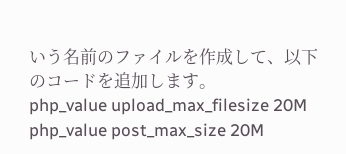いう名前のファイルを作成して、以下のコードを追加します。
php_value upload_max_filesize 20M
php_value post_max_size 20M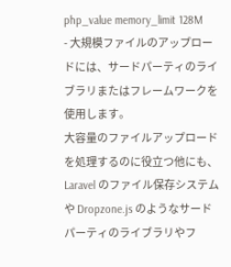php_value memory_limit 128M
- 大規模ファイルのアップロードには、サードパーティのライブラリまたはフレームワークを使用します。
大容量のファイルアップロードを処理するのに役立つ他にも、Laravel のファイル保存システムや Dropzone.js のようなサードパーティのライブラリやフ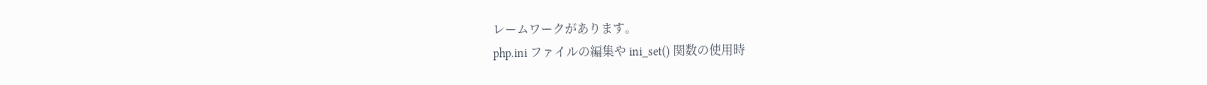レームワークがあります。
php.ini ファイルの編集や ini_set() 関数の使用時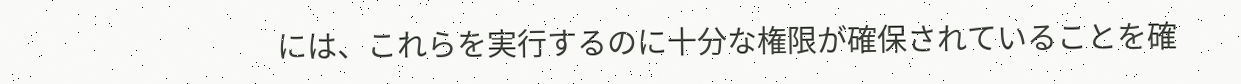には、これらを実行するのに十分な権限が確保されていることを確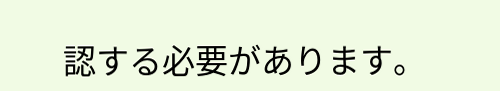認する必要があります。